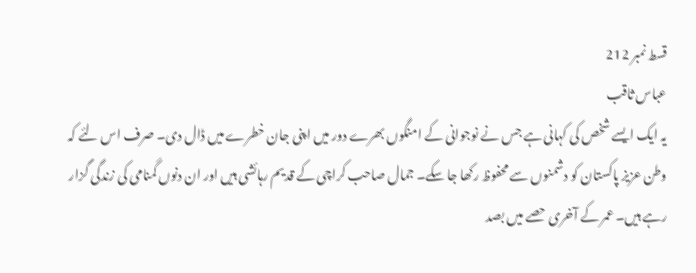قسط نمبر 212
عباس ثاقب
یہ ایک ایسے شخص کی کہانی ہے جس نے نوجوانی کے امنگوں بھرے دور میں اپنی جان خطرے میں ڈال دی۔ صرف اس لئے کہ وطن عزیز پاکستان کو دشمنوں سے محفوظ رکھا جا سکے۔ جمال صاحب کراچی کے قدیم رہائشی ہیں اور ان دنوں گمنامی کی زندگی گزار رہے ہیں۔ عمر کے آخری حصے میں بصد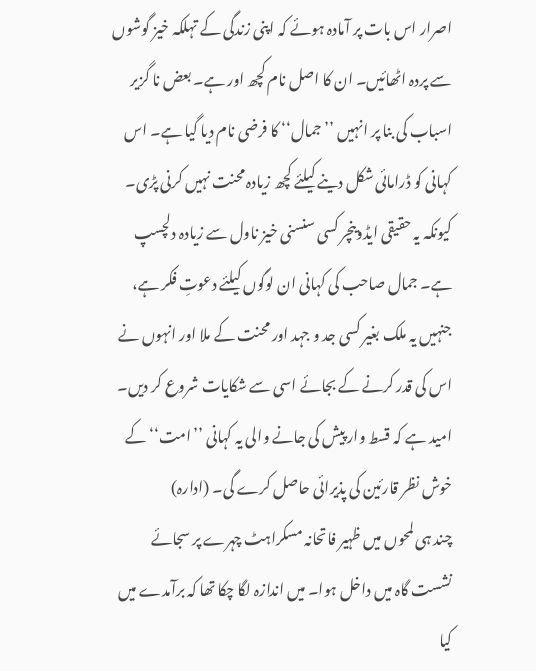اصرار اس بات پر آمادہ ہوئے کہ اپنی زندگی کے تہلکہ خیز گوشوں سے پردہ اٹھائیں۔ ان کا اصل نام کچھ اور ہے۔ بعض نا گزیر اسباب کی بنا پر انہیں ’’جمال‘‘ کا فرضی نام دیا گیا ہے۔ اس کہانی کو ڈرامائی شکل دینے کیلئے کچھ زیادہ محنت نہیں کرنی پڑی۔ کیونکہ یہ حقیقی ایڈوینچر کسی سنسنی خیز ناول سے زیادہ دلچسپ ہے۔ جمال صاحب کی کہانی ان لوگوں کیلئے دعوتِ فکر ہے، جنہیں یہ ملک بغیر کسی جد و جہد اور محنت کے ملا اور انہوں نے اس کی قدر کرنے کے بجائے اسی سے شکایات شروع کر دیں۔ امید ہے کہ قسط وار پیش کی جانے والی یہ کہانی ’’امت‘‘ کے خوش نظر قارئین کی پذیرائی حاصل کرے گی۔ (ادارہ)
چند ہی لمحوں میں ظہیر فاتحانہ مسکراہٹ چہرے پر سجائے نشست گاہ میں داخل ہوا۔ میں اندازہ لگا چکا تھا کہ برآمدے میں کیا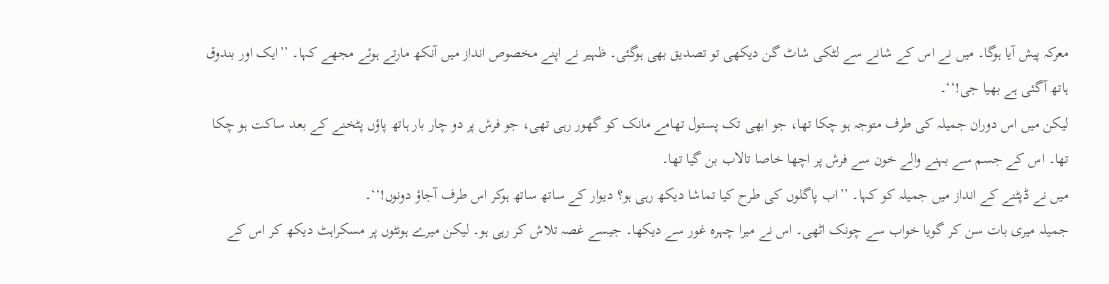معرکہ پیش آیا ہوگا۔ میں نے اس کے شانے سے لٹکی شاٹ گن دیکھی تو تصدیق بھی ہوگئی۔ ظہیر نے اپنے مخصوص انداز میں آنکھ مارتے ہوئے مجھے کہا۔ ’’ایک اور بندوق ہاتھ آگئی ہے بھیا جی!‘‘۔
لیکن میں اس دوران جمیلہ کی طرف متوجہ ہو چکا تھا، جو ابھی تک پستول تھامے مانک کو گھور رہی تھی، جو فرش پر دو چار بار ہاتھ پاؤں پٹخنے کے بعد ساکت ہو چکا تھا۔ اس کے جسم سے بہنے والے خون سے فرش پر اچھا خاصا تالاب بن گیا تھا۔
میں نے ڈپٹنے کے انداز میں جمیلہ کو کہا۔ ’’اب پاگلوں کی طرح کیا تماشا دیکھ رہی ہو؟ دیوار کے ساتھ ساتھ ہوکر اس طرف آجاؤ دونوں!‘‘۔
جمیلہ میری بات سن کر گویا خواب سے چونک اٹھی۔ اس نے میرا چہرہ غور سے دیکھا۔ جیسے غصہ تلاش کر رہی ہو۔ لیکن میرے ہونٹوں پر مسکراہٹ دیکھ کر اس کے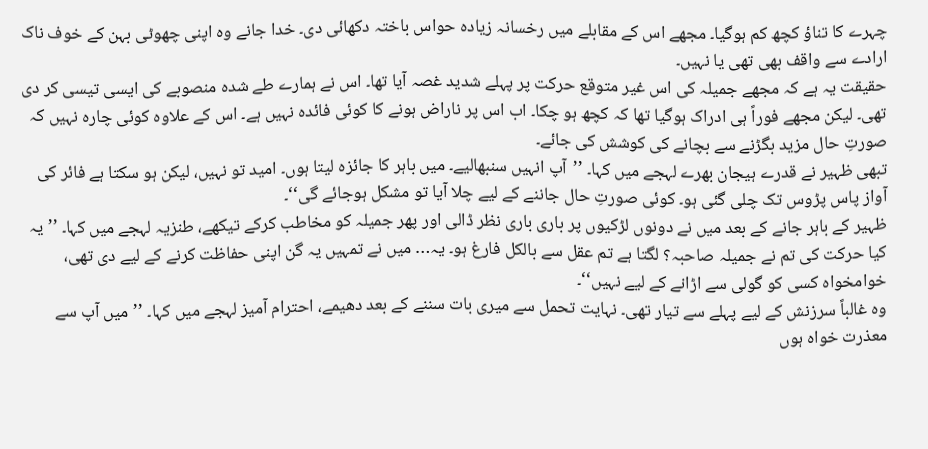چہرے کا تناؤ کچھ کم ہوگیا۔ مجھے اس کے مقابلے میں رخسانہ زیادہ حواس باختہ دکھائی دی۔ خدا جانے وہ اپنی چھوٹی بہن کے خوف ناک ارادے سے واقف بھی تھی یا نہیں۔
حقیقت یہ ہے کہ مجھے جمیلہ کی اس غیر متوقع حرکت پر پہلے شدید غصہ آیا تھا۔ اس نے ہمارے طے شدہ منصوبے کی ایسی تیسی کر دی تھی۔ لیکن مجھے فوراً ہی ادراک ہوگیا تھا کہ کچھ ہو چکا۔ اب اس پر ناراض ہونے کا کوئی فائدہ نہیں ہے۔ اس کے علاوہ کوئی چارہ نہیں کہ صورتِ حال مزید بگڑنے سے بچانے کی کوشش کی جائے۔
تبھی ظہیر نے قدرے ہیجان بھرے لہجے میں کہا۔ ’’آپ انہیں سنبھالیے۔ میں باہر کا جائزہ لیتا ہوں۔ امید تو نہیں، لیکن ہو سکتا ہے فائر کی آواز پاس پڑوس تک چلی گئی ہو۔ کوئی صورتِ حال جاننے کے لیے چلا آیا تو مشکل ہوجائے گی‘‘۔
ظہیر کے باہر جانے کے بعد میں نے دونوں لڑکیوں پر باری باری نظر ڈالی اور پھر جمیلہ کو مخاطب کرکے تیکھے، طنزیہ لہجے میں کہا۔ ’’یہ کیا حرکت کی تم نے جمیلہ صاحبہ؟ لگتا ہے تم عقل سے بالکل فارغ ہو۔ یہ… میں نے تمہیں یہ گن اپنی حفاظت کرنے کے لیے دی تھی، خوامخواہ کسی کو گولی سے اڑانے کے لیے نہیں‘‘۔
وہ غالباً سرزنش کے لیے پہلے سے تیار تھی۔ نہایت تحمل سے میری بات سننے کے بعد دھیمے، احترام آمیز لہجے میں کہا۔ ’’میں آپ سے معذرت خواہ ہوں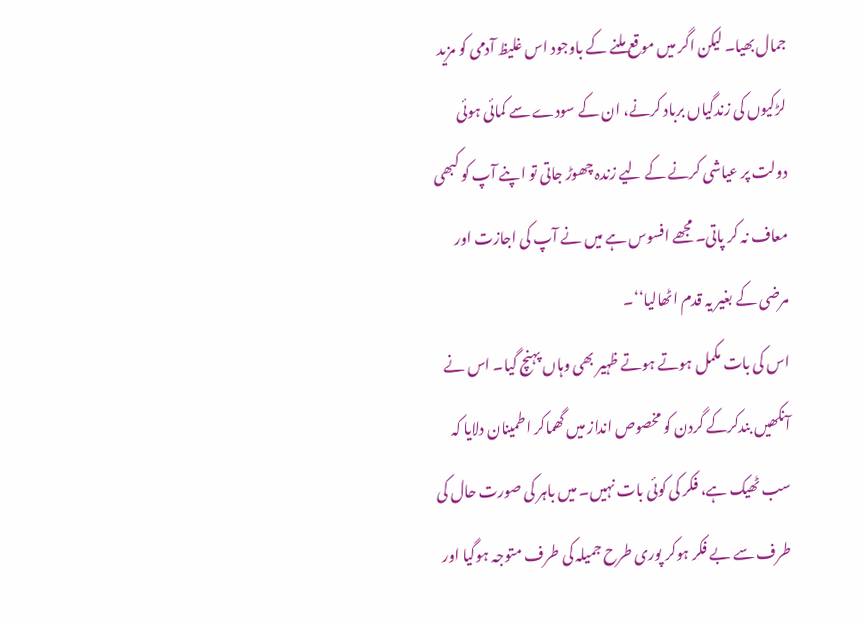جمال بھیا۔ لیکن اگر میں موقع ملنے کے باوجود اس غلیظ آدمی کو مزید لڑکیوں کی زندگیاں برباد کرنے، ان کے سودے سے کمائی ہوئی دولت پر عیاشی کرنے کے لیے زندہ چھوڑ جاتی تو اپنے آپ کو کبھی معاف نہ کر پاتی۔ مجھے افسوس ہے میں نے آپ کی اجازت اور مرضی کے بغیر یہ قدم اٹھالیا‘‘۔
اس کی بات مکمل ہوتے ہوتے ظہیر بھی وہاں پہنچ گیا۔ اس نے آنکھیں بندکرکے گردن کو مخصوص انداز میں گھماکر اطمینان دلایا کہ سب ٹھیک ہے، فکر کی کوئی بات نہیں۔ میں باہر کی صورت حال کی طرف سے بے فکر ہوکر پوری طرح جمیلہ کی طرف متوجہ ہوگیا اور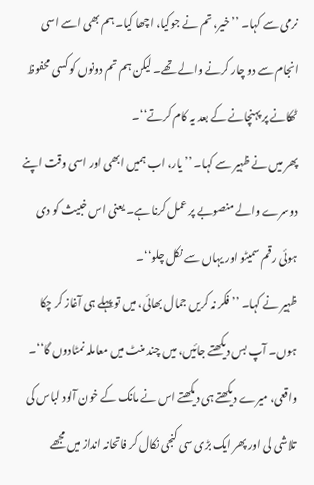نرمی سے کہا۔ ’’خیر، تم نے جوکیا، اچھا کیا۔ ہم بھی اسے اسی انجام سے دو چار کرنے والے تھے۔ لیکن ہم تم دونوں کو کسی محفوظ ٹھکانے پر پہنچانے کے بعد یہ کام کرتے‘‘۔
پھر میں نے ظہیر سے کہا۔ ’’یار، اب ہمیں ابھی اور اسی وقت اپنے دوسرے والے منصوبے پر عمل کرنا ہے۔ یعنی اس خبیث کو دی ہوئی رقم سمیٹو اور یہاں سے نکل چلو‘‘۔
ظہیر نے کہا۔ ’’ فکر نہ کریں جمال بھائی، میں تو پہلے ہی آغاز کر چکا ہوں۔ آپ بس دیکھتے جائیں، میں چند منٹ میں معاملہ نمٹادوں گا‘‘۔
واقعی، میرے دیکھتے ہی دیکھتے اس نے مانک کے خون آلود لباس کی تلاشی لی اور پھر ایک بڑی سی کنجی نکال کر فاتحانہ انداز میں مجھے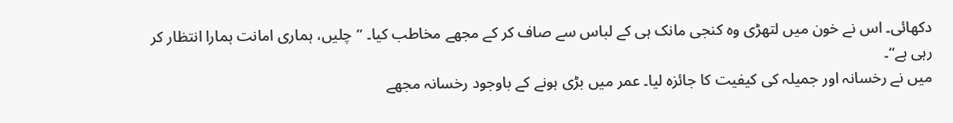دکھائی۔ اس نے خون میں لتھڑی وہ کنجی مانک ہی کے لباس سے صاف کر کے مجھے مخاطب کیا۔ ’’چلیں، ہماری امانت ہمارا انتظار کر رہی ہے‘‘۔
میں نے رخسانہ اور جمیلہ کی کیفیت کا جائزہ لیا۔ عمر میں بڑی ہونے کے باوجود رخسانہ مجھے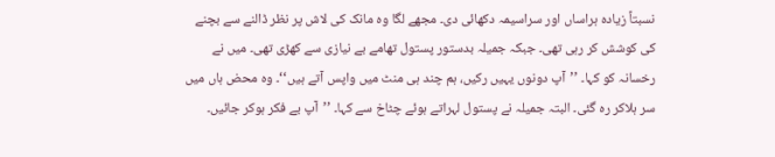نسبتاً زیادہ ہراساں اور سراسیمہ دکھائی دی۔ مجھے لگا وہ مانک کی لاش پر نظر ڈالنے سے بچنے کی کوشش کر رہی تھی۔ جبکہ جمیلہ بدستور پستول تھامے بے نیازی سے کھڑی تھی۔ میں نے رخسانہ کو کہا۔ ’’آپ دونوں یہیں رکیں، ہم چند ہی منٹ میں واپس آتے ہیں‘‘۔ وہ محض ہاں میں سر ہلاکر رہ گئی۔ البتہ جمیلہ نے پستول لہراتے ہوئے چٹاخ سے کہا۔ ’’آپ بے فکر ہوکر جائیں۔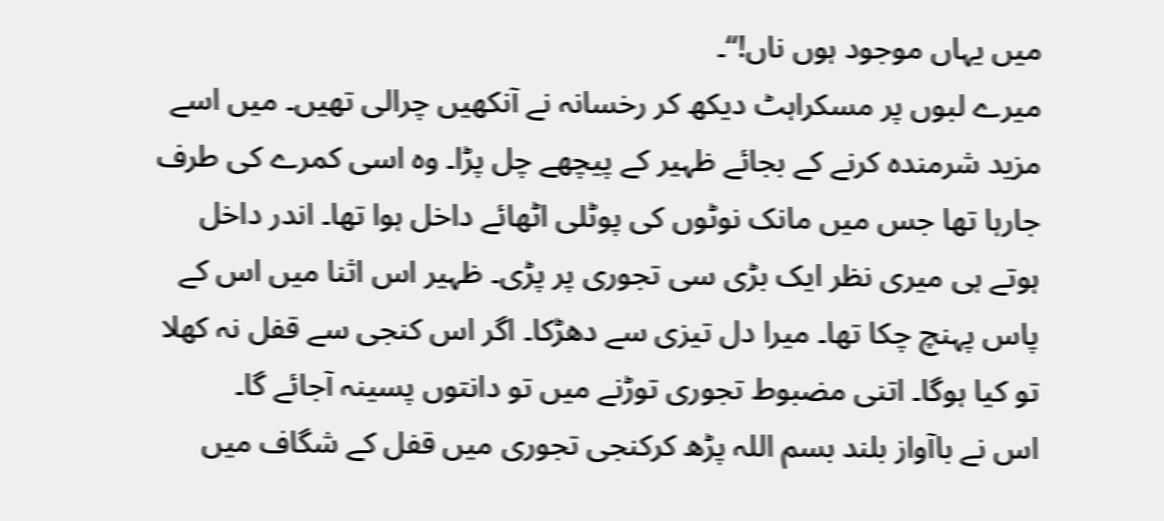میں یہاں موجود ہوں ناں!‘‘۔
میرے لبوں پر مسکراہٹ دیکھ کر رخسانہ نے آنکھیں چرالی تھیں۔ میں اسے مزید شرمندہ کرنے کے بجائے ظہیر کے پیچھے چل پڑا۔ وہ اسی کمرے کی طرف جارہا تھا جس میں مانک نوٹوں کی پوٹلی اٹھائے داخل ہوا تھا۔ اندر داخل ہوتے ہی میری نظر ایک بڑی سی تجوری پر پڑی۔ ظہیر اس اثنا میں اس کے پاس پہنچ چکا تھا۔ میرا دل تیزی سے دھڑکا۔ اگر اس کنجی سے قفل نہ کھلا تو کیا ہوگا۔ اتنی مضبوط تجوری توڑنے میں تو دانتوں پسینہ آجائے گا۔
اس نے باآواز بلند بسم اللہ پڑھ کرکنجی تجوری میں قفل کے شگاف میں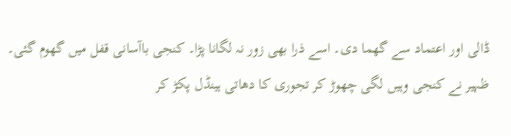ڈالی اور اعتماد سے گھما دی۔ اسے ذرا بھی زور نہ لگانا پڑا۔ کنجی باآسانی قفل میں گھوم گئی۔ ظہیر نے کنجی وہیں لگی چھوڑ کر تجوری کا دھاتی ہینڈل پکڑ کر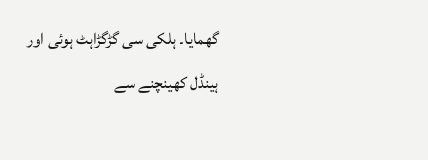گھمایا۔ ہلکی سی گڑگڑاہٹ ہوئی اور ہینڈل کھینچنے سے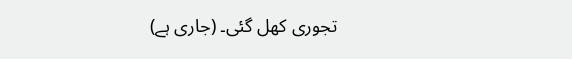تجوری کھل گئی۔ (جاری ہے)